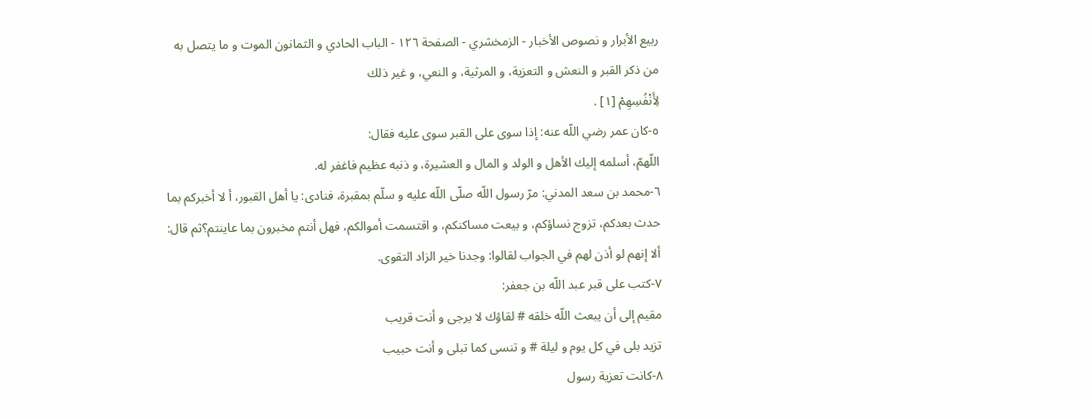ربيع الأبرار و نصوص الأخبار - الزمخشري - الصفحة ١٢٦ - الباب الحادي و الثمانون الموت و ما يتصل به من ذكر القبر و النعش و التعزية، و المرثية، و النعي، و غير ذلك
لِأَنْفُسِهِمْ [١] .
٥-كان عمر رضي اللّه عنه: إذا سوى على القبر سوى عليه فقال:
اللّهمّ، أسلمه إليك الأهل و الولد و المال و العشيرة، و ذنبه عظيم فاغفر له.
٦-محمد بن سعد المدني: مرّ رسول اللّه صلّى اللّه عليه و سلّم بمقبرة، فنادى: يا أهل القبور، أ لا أخبركم بما حدث بعدكم، تزوج نساؤكم، و بيعت مساكنكم، و اقتسمت أموالكم، فهل أنتم مخبرون بما عاينتم؟ثم قال:
ألا إنهم لو أذن لهم في الجواب لقالوا: وجدنا خير الزاد التقوى.
٧-كتب على قبر عبد اللّه بن جعفر:
مقيم إلى أن يبعث اللّه خلقه # لقاؤك لا يرجى و أنت قريب
تزيد بلى في كل يوم و ليلة # و تنسى كما تبلى و أنت حبيب
٨-كانت تعزية رسول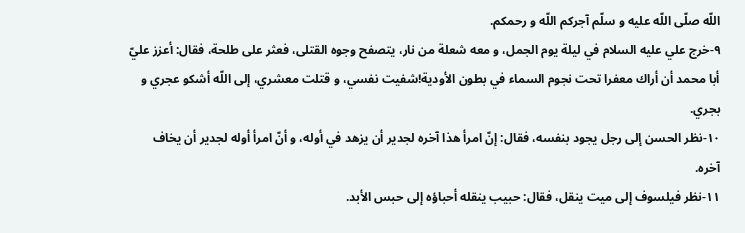اللّه صلّى اللّه عليه و سلّم آجركم اللّه و رحمكم.
٩-خرج علي عليه السلام في ليلة يوم الجمل، و معه شعلة من نار، يتصفح وجوه القتلى، فعثر على طلحة، فقال: أعزز عليّ أبا محمد أن أراك معفرا تحت نجوم السماء في بطون الأودية!شفيت نفسي، و قتلت معشري، إلى اللّه أشكو عجري و بجري.
١٠-نظر الحسن إلى رجل يجود بنفسه، فقال: إنّ امرأ هذا آخره لجدير أن يزهد في أوله، و أنّ امرأ أوله لجدير أن يخاف آخره.
١١-نظر فيلسوف إلى ميت ينقل، فقال: حبيب ينقله أحباؤه إلى حبس الأبد.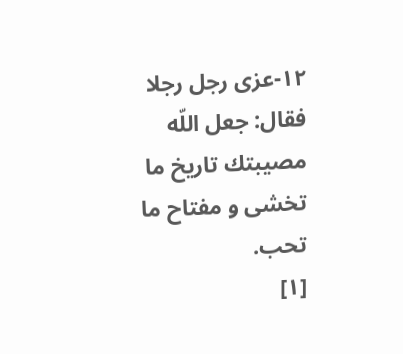١٢-عزى رجل رجلا فقال: جعل اللّه مصيبتك تاريخ ما تخشى و مفتاح ما تحب.
[١]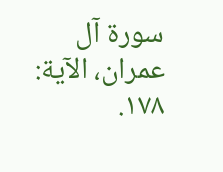سورة آل عمران، الآية: ١٧٨.